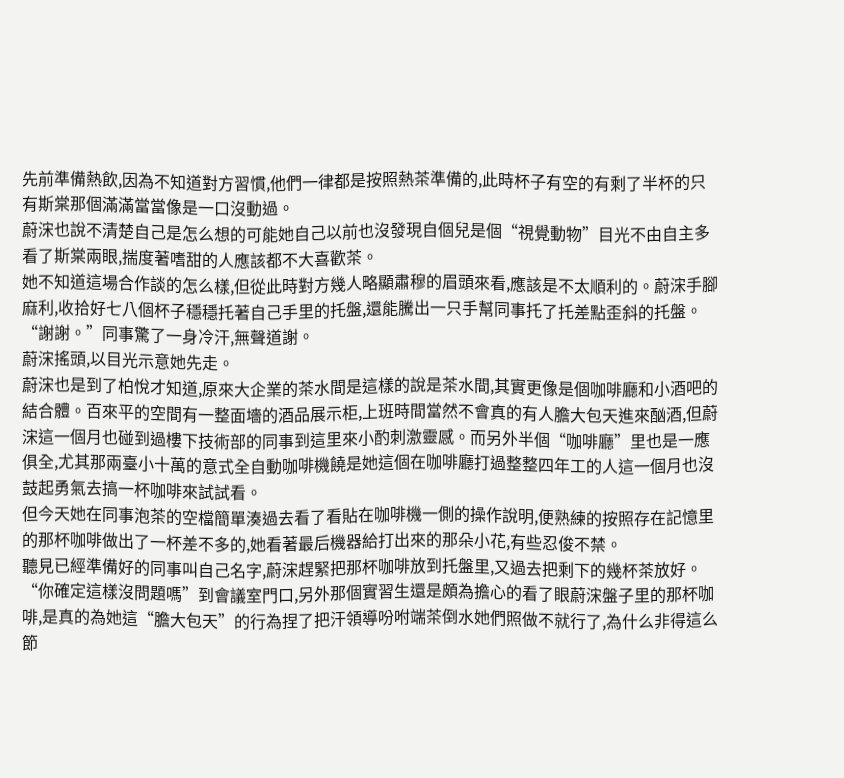先前準備熱飲,因為不知道對方習慣,他們一律都是按照熱茶準備的,此時杯子有空的有剩了半杯的只有斯棠那個滿滿當當像是一口沒動過。
蔚浨也說不清楚自己是怎么想的可能她自己以前也沒發現自個兒是個“視覺動物”目光不由自主多看了斯棠兩眼,揣度著嗜甜的人應該都不大喜歡茶。
她不知道這場合作談的怎么樣,但從此時對方幾人略顯肅穆的眉頭來看,應該是不太順利的。蔚浨手腳麻利,收拾好七八個杯子穩穩托著自己手里的托盤,還能騰出一只手幫同事托了托差點歪斜的托盤。
“謝謝。”同事驚了一身冷汗,無聲道謝。
蔚浨搖頭,以目光示意她先走。
蔚浨也是到了柏悅才知道,原來大企業的茶水間是這樣的說是茶水間,其實更像是個咖啡廳和小酒吧的結合體。百來平的空間有一整面墻的酒品展示柜,上班時間當然不會真的有人膽大包天進來酗酒,但蔚浨這一個月也碰到過樓下技術部的同事到這里來小酌刺激靈感。而另外半個“咖啡廳”里也是一應俱全,尤其那兩臺小十萬的意式全自動咖啡機饒是她這個在咖啡廳打過整整四年工的人這一個月也沒鼓起勇氣去搞一杯咖啡來試試看。
但今天她在同事泡茶的空檔簡單湊過去看了看貼在咖啡機一側的操作說明,便熟練的按照存在記憶里的那杯咖啡做出了一杯差不多的,她看著最后機器給打出來的那朵小花,有些忍俊不禁。
聽見已經準備好的同事叫自己名字,蔚浨趕緊把那杯咖啡放到托盤里,又過去把剩下的幾杯茶放好。
“你確定這樣沒問題嗎”到會議室門口,另外那個實習生還是頗為擔心的看了眼蔚浨盤子里的那杯咖啡,是真的為她這“膽大包天”的行為捏了把汗領導吩咐端茶倒水她們照做不就行了,為什么非得這么節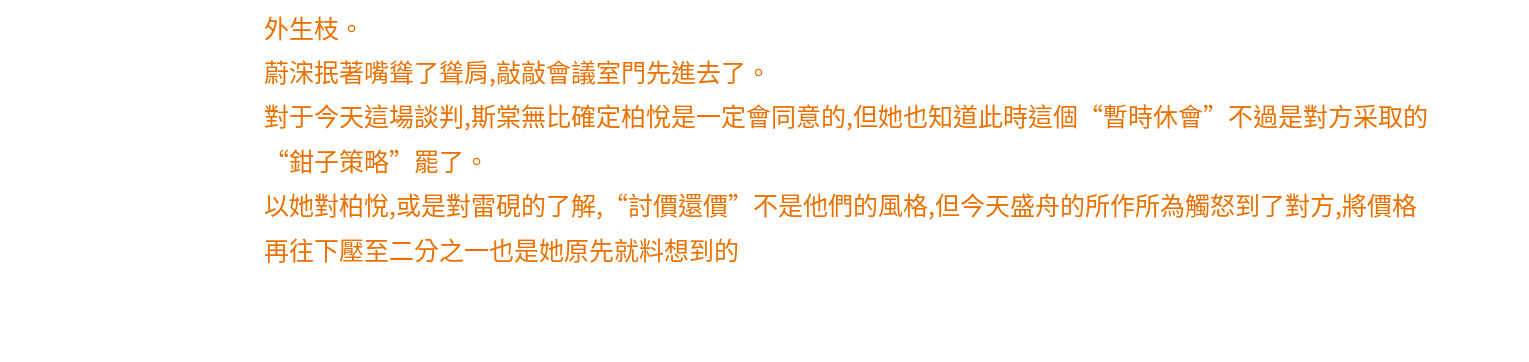外生枝。
蔚浨抿著嘴聳了聳肩,敲敲會議室門先進去了。
對于今天這場談判,斯棠無比確定柏悅是一定會同意的,但她也知道此時這個“暫時休會”不過是對方采取的“鉗子策略”罷了。
以她對柏悅,或是對雷硯的了解,“討價還價”不是他們的風格,但今天盛舟的所作所為觸怒到了對方,將價格再往下壓至二分之一也是她原先就料想到的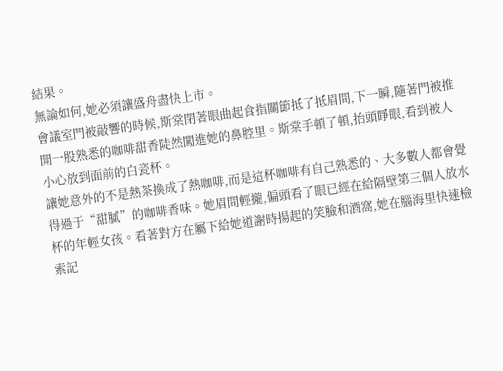結果。
無論如何,她必須讓盛舟盡快上市。
會議室門被敲響的時候,斯棠閉著眼曲起食指關節抵了抵眉間,下一瞬,隨著門被推開一股熟悉的咖啡甜香陡然闖進她的鼻腔里。斯棠手頓了頓,抬頭睜眼,看到被人小心放到面前的白瓷杯。
讓她意外的不是熱茶換成了熱咖啡,而是這杯咖啡有自己熟悉的、大多數人都會覺得過于“甜膩”的咖啡香味。她眉間輕攏,偏頭看了眼已經在給隔壁第三個人放水杯的年輕女孩。看著對方在屬下給她道謝時揚起的笑臉和酒窩,她在腦海里快速檢索記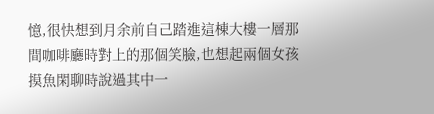憶,很快想到月余前自己踏進這棟大樓一層那間咖啡廳時對上的那個笑臉,也想起兩個女孩摸魚閑聊時說過其中一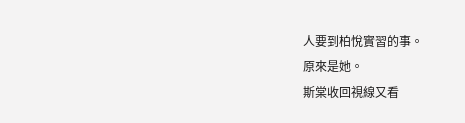人要到柏悅實習的事。
原來是她。
斯棠收回視線又看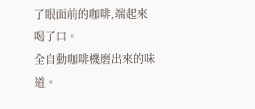了眼面前的咖啡,端起來喝了口。
全自動咖啡機磨出來的味道。